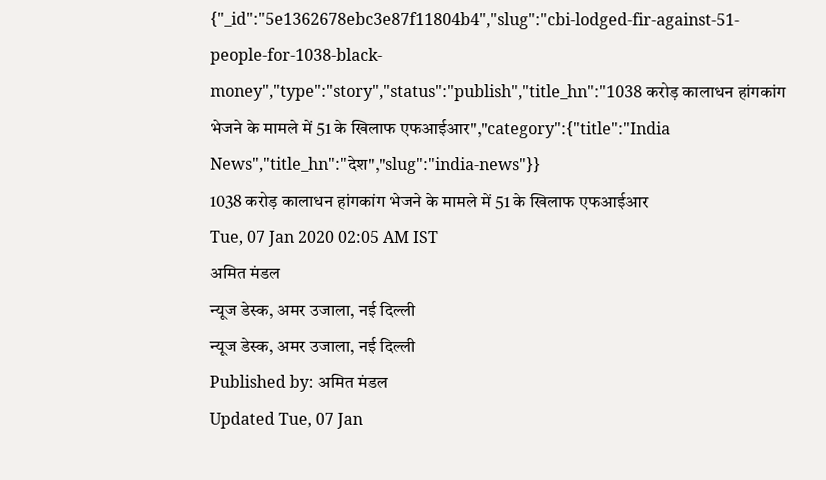{"_id":"5e1362678ebc3e87f11804b4","slug":"cbi-lodged-fir-against-51-people-for-1038-black-money","type":"story","status":"publish","title_hn":"1038 करोड़ कालाधन हांगकांग भेजने के मामले में 51 के खिलाफ एफआईआर","category":{"title":"India News","title_hn":"देश","slug":"india-news"}}
1038 करोड़ कालाधन हांगकांग भेजने के मामले में 51 के खिलाफ एफआईआर
Tue, 07 Jan 2020 02:05 AM IST
अमित मंडल
न्यूज डेस्क, अमर उजाला, नई दिल्ली
न्यूज डेस्क, अमर उजाला, नई दिल्ली
Published by: अमित मंडल
Updated Tue, 07 Jan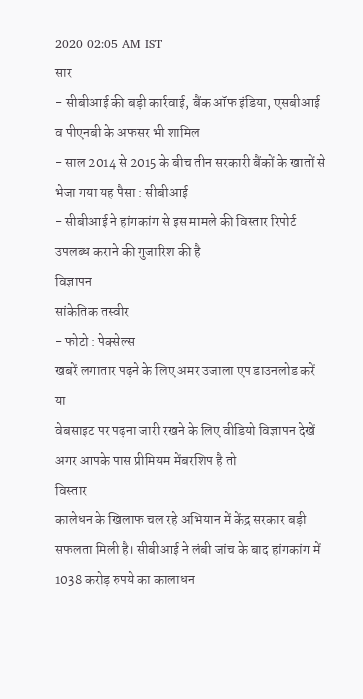2020 02:05 AM IST
सार
- सीबीआई की बड़ी कार्रवाई, बैंक ऑफ इंडिया, एसबीआई व पीएनबी के अफसर भी शामिल
- साल 2014 से 2015 के बीच तीन सरकारी बैंकों के खातों से भेजा गया यह पैसा : सीबीआई
- सीबीआई ने हांगकांग से इस मामले की विस्तार रिपोर्ट उपलब्ध कराने की गुजारिश की है
विज्ञापन
सांकेतिक तस्वीर
- फोटो : पेक्सेल्स
खबरें लगातार पढ़ने के लिए अमर उजाला एप डाउनलोड करें
या
वेबसाइट पर पढ़ना जारी रखने के लिए वीडियो विज्ञापन देखें
अगर आपके पास प्रीमियम मेंबरशिप है तो
विस्तार
कालेधन के खिलाफ चल रहे अभियान में केंद्र सरकार बड़ी सफलता मिली है। सीबीआई ने लंबी जांच के बाद हांगकांग में 1038 करोड़ रुपये का कालाधन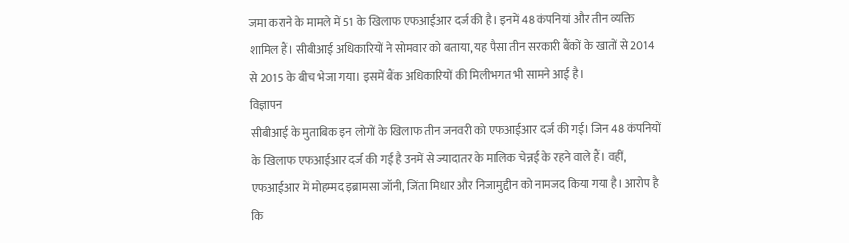जमा कराने के मामले में 51 के खिलाफ एफआईआर दर्ज की है। इनमें 48 कंपनियां और तीन व्यक्ति शामिल हैं। सीबीआई अधिकारियों ने सोमवार को बताया, यह पैसा तीन सरकारी बैंकों के खातों से 2014 से 2015 के बीच भेजा गया। इसमें बैंक अधिकारियों की मिलीभगत भी सामने आई है।
विज्ञापन
सीबीआई के मुताबिक इन लोगों के खिलाफ तीन जनवरी को एफआईआर दर्ज की गई। जिन 48 कंपनियों के खिलाफ एफआईआर दर्ज की गई है उनमें से ज्यादातर के मालिक चेन्नई के रहने वाले हैं। वहीं, एफआईआर में मोहम्मद इब्रामसा जॉनी, जिंता मिधार और निजामुद्दीन को नामजद किया गया है। आरोप है कि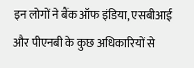इन लोगों ने बैंक ऑफ इंडिया, एसबीआई और पीएनबी के कुछ अधिकारियों से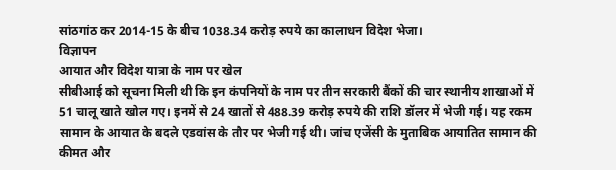सांठगांठ कर 2014-15 के बीच 1038.34 करोड़ रुपये का कालाधन विदेश भेजा।
विज्ञापन
आयात और विदेश यात्रा के नाम पर खेल
सीबीआई को सूचना मिली थी कि इन कंपनियों के नाम पर तीन सरकारी बैंकों की चार स्थानीय शाखाओं में 51 चालू खाते खोल गए। इनमें से 24 खातों से 488.39 करोड़ रुपये की राशि डॉलर में भेजी गई। यह रकम सामान के आयात के बदले एडवांस के तौर पर भेजी गई थी। जांच एजेंसी के मुताबिक आयातित सामान की कीमत और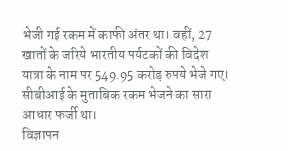भेजी गई रकम में काफी अंतर था। वहीं, 27 खातों के जरिये भारतीय पर्यटकों की विदेश यात्रा के नाम पर 549.95 करोड़ रुपये भेजे गए। सीबीआई के मुताबिक रकम भेजने का सारा आधार फर्जी था।
विज्ञापन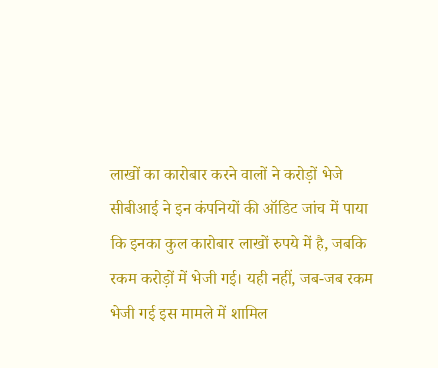लाखों का कारोबार करने वालों ने करोड़ों भेजे
सीबीआई ने इन कंपनियों की ऑडिट जांच में पाया कि इनका कुल कारोबार लाखों रुपये में है, जबकि रकम करोड़ों में भेजी गई। यही नहीं, जब-जब रकम भेजी गई इस मामले में शामिल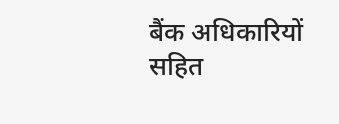बैंक अधिकारियों सहित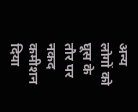अन्य लोगों को घूस के तौर पर नकद कमीशन दिया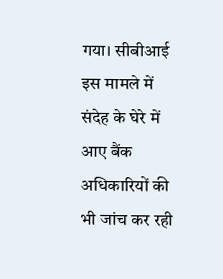गया। सीबीआई इस मामले में संदेह के घेरे में आए बैंक अधिकारियों की भी जांच कर रही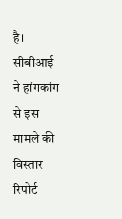है। सीबीआई ने हांगकांग से इस मामले की विस्तार रिपोर्ट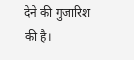देने की गुजारिश की है।